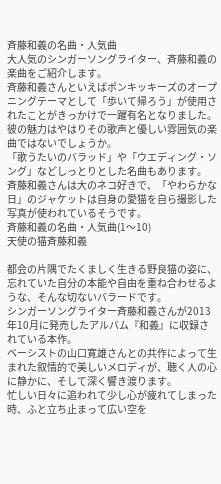斉藤和義の名曲・人気曲
大人気のシンガーソングライター、斉藤和義の楽曲をご紹介します。
斉藤和義さんといえばポンキッキーズのオープニングテーマとして「歩いて帰ろう」が使用されたことがきっかけで一躍有名となりました。
彼の魅力はやはりその歌声と優しい雰囲気の楽曲ではないでしょうか。
「歌うたいのバラッド」や「ウエディング・ソング」などしっとりとした名曲もあります。
斉藤和義さんは大のネコ好きで、「やわらかな日」のジャケットは自身の愛猫を自ら撮影した写真が使われているそうです。
斉藤和義の名曲・人気曲(1〜10)
天使の猫斉藤和義

都会の片隅でたくましく生きる野良猫の姿に、忘れていた自分の本能や自由を重ね合わせるような、そんな切ないバラードです。
シンガーソングライター斉藤和義さんが2013年10月に発売したアルバム『和義』に収録されている本作。
ベーシストの山口寛雄さんとの共作によって生まれた叙情的で美しいメロディが、聴く人の心に静かに、そして深く響き渡ります。
忙しい日々に追われて少し心が疲れてしまった時、ふと立ち止まって広い空を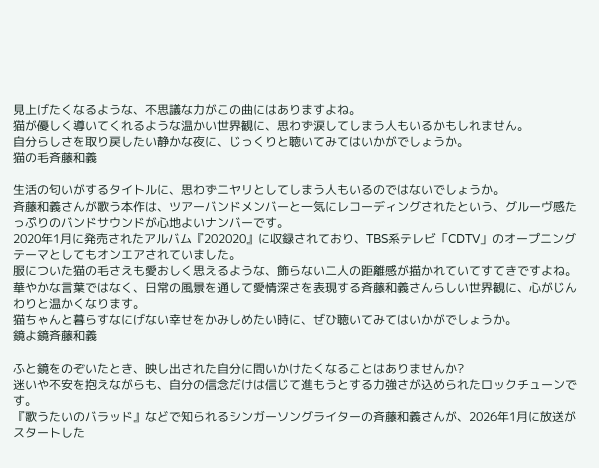見上げたくなるような、不思議な力がこの曲にはありますよね。
猫が優しく導いてくれるような温かい世界観に、思わず涙してしまう人もいるかもしれません。
自分らしさを取り戻したい静かな夜に、じっくりと聴いてみてはいかがでしょうか。
猫の毛斉藤和義

生活の匂いがするタイトルに、思わずニヤリとしてしまう人もいるのではないでしょうか。
斉藤和義さんが歌う本作は、ツアーバンドメンバーと一気にレコーディングされたという、グルーヴ感たっぷりのバンドサウンドが心地よいナンバーです。
2020年1月に発売されたアルバム『202020』に収録されており、TBS系テレビ「CDTV」のオープニングテーマとしてもオンエアされていました。
服についた猫の毛さえも愛おしく思えるような、飾らない二人の距離感が描かれていてすてきですよね。
華やかな言葉ではなく、日常の風景を通して愛情深さを表現する斉藤和義さんらしい世界観に、心がじんわりと温かくなります。
猫ちゃんと暮らすなにげない幸せをかみしめたい時に、ぜひ聴いてみてはいかがでしょうか。
鏡よ鏡斉藤和義

ふと鏡をのぞいたとき、映し出された自分に問いかけたくなることはありませんか?
迷いや不安を抱えながらも、自分の信念だけは信じて進もうとする力強さが込められたロックチューンです。
『歌うたいのバラッド』などで知られるシンガーソングライターの斉藤和義さんが、2026年1月に放送がスタートした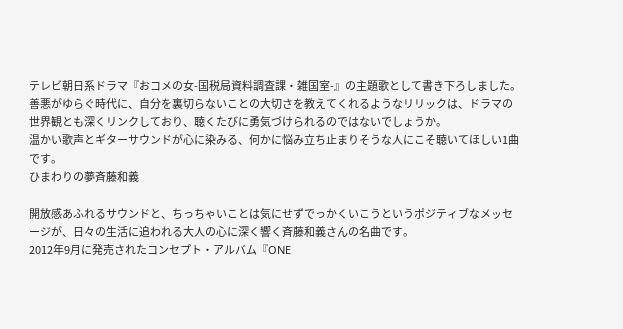テレビ朝日系ドラマ『おコメの女-国税局資料調査課・雑国室-』の主題歌として書き下ろしました。
善悪がゆらぐ時代に、自分を裏切らないことの大切さを教えてくれるようなリリックは、ドラマの世界観とも深くリンクしており、聴くたびに勇気づけられるのではないでしょうか。
温かい歌声とギターサウンドが心に染みる、何かに悩み立ち止まりそうな人にこそ聴いてほしい1曲です。
ひまわりの夢斉藤和義

開放感あふれるサウンドと、ちっちゃいことは気にせずでっかくいこうというポジティブなメッセージが、日々の生活に追われる大人の心に深く響く斉藤和義さんの名曲です。
2012年9月に発売されたコンセプト・アルバム『ONE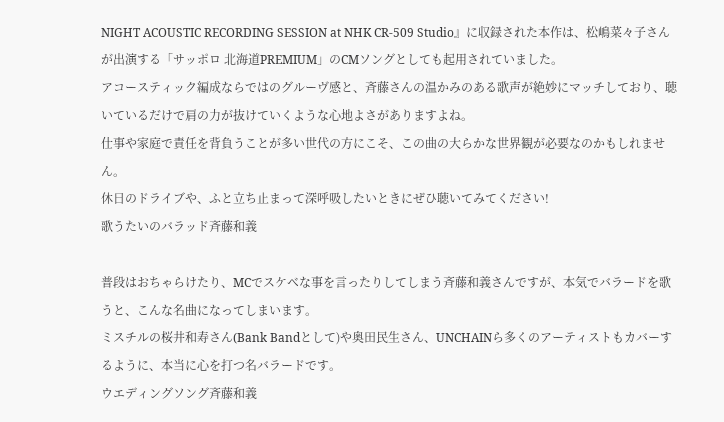NIGHT ACOUSTIC RECORDING SESSION at NHK CR-509 Studio』に収録された本作は、松嶋菜々子さんが出演する「サッポロ 北海道PREMIUM」のCMソングとしても起用されていました。
アコースティック編成ならではのグルーヴ感と、斉藤さんの温かみのある歌声が絶妙にマッチしており、聴いているだけで肩の力が抜けていくような心地よさがありますよね。
仕事や家庭で責任を背負うことが多い世代の方にこそ、この曲の大らかな世界観が必要なのかもしれません。
休日のドライブや、ふと立ち止まって深呼吸したいときにぜひ聴いてみてください!
歌うたいのバラッド斉藤和義

普段はおちゃらけたり、MCでスケベな事を言ったりしてしまう斉藤和義さんですが、本気でバラードを歌うと、こんな名曲になってしまいます。
ミスチルの桜井和寿さん(Bank Bandとして)や奥田民生さん、UNCHAINら多くのアーティストもカバーするように、本当に心を打つ名バラードです。
ウエディングソング斉藤和義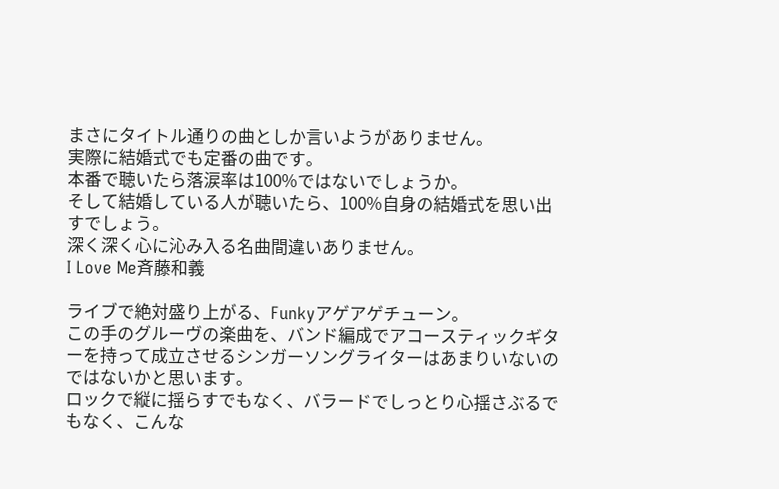まさにタイトル通りの曲としか言いようがありません。
実際に結婚式でも定番の曲です。
本番で聴いたら落涙率は100%ではないでしょうか。
そして結婚している人が聴いたら、100%自身の結婚式を思い出すでしょう。
深く深く心に沁み入る名曲間違いありません。
I Love Me斉藤和義

ライブで絶対盛り上がる、Funkyアゲアゲチューン。
この手のグルーヴの楽曲を、バンド編成でアコースティックギターを持って成立させるシンガーソングライターはあまりいないのではないかと思います。
ロックで縦に揺らすでもなく、バラードでしっとり心揺さぶるでもなく、こんな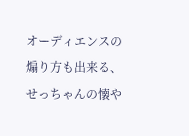オーディエンスの煽り方も出来る、せっちゃんの懐や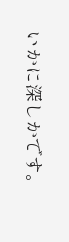いかに深しかです。